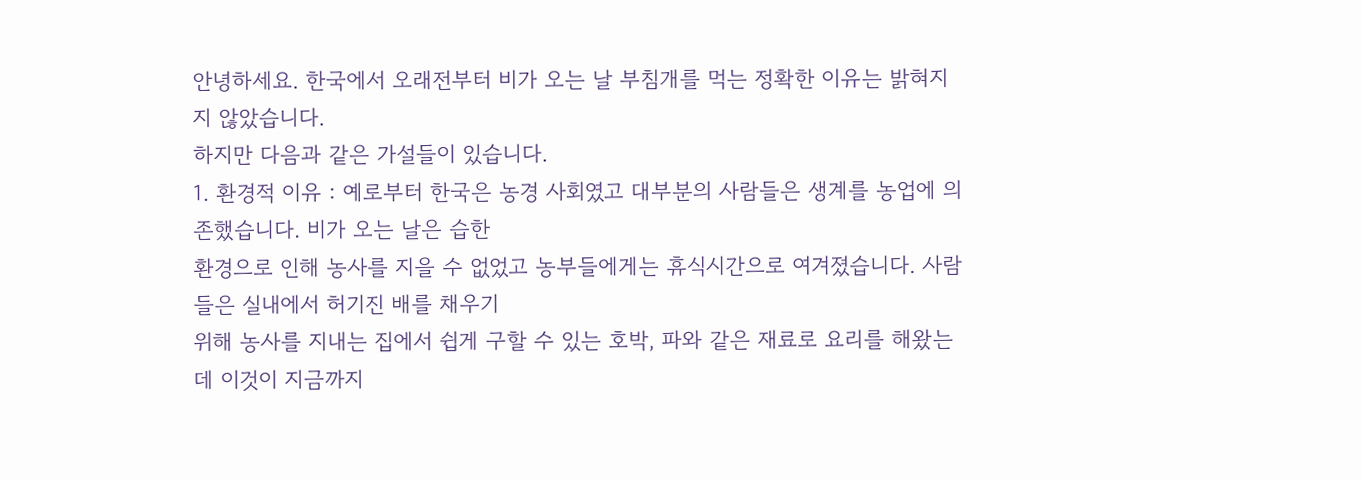안녕하세요. 한국에서 오래전부터 비가 오는 날 부침개를 먹는 정확한 이유는 밝혀지지 않았습니다.
하지만 다음과 같은 가설들이 있습니다.
1. 환경적 이유 : 예로부터 한국은 농경 사회였고 대부분의 사람들은 생계를 농업에 의존했습니다. 비가 오는 날은 습한
환경으로 인해 농사를 지을 수 없었고 농부들에게는 휴식시간으로 여겨졌습니다. 사람들은 실내에서 허기진 배를 채우기
위해 농사를 지내는 집에서 쉽게 구할 수 있는 호박, 파와 같은 재료로 요리를 해왔는데 이것이 지금까지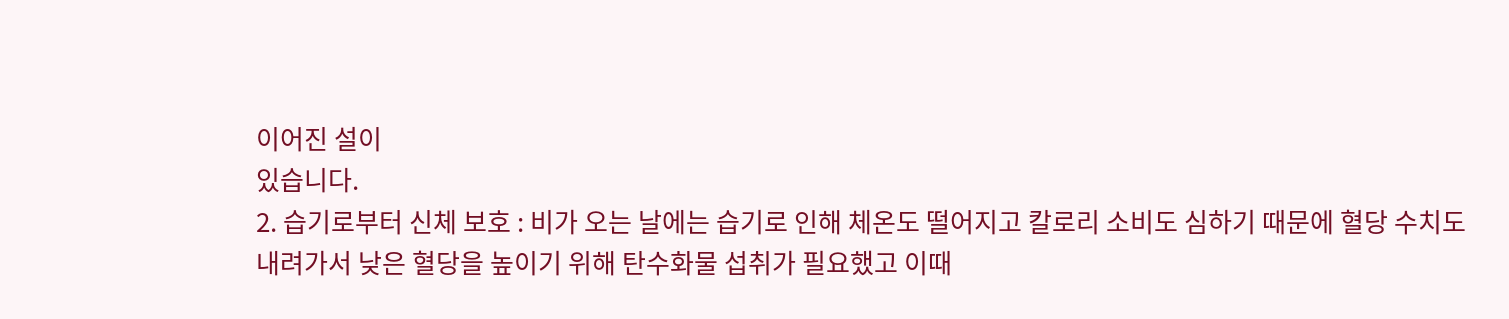이어진 설이
있습니다.
2. 습기로부터 신체 보호 : 비가 오는 날에는 습기로 인해 체온도 떨어지고 칼로리 소비도 심하기 때문에 혈당 수치도
내려가서 낮은 혈당을 높이기 위해 탄수화물 섭취가 필요했고 이때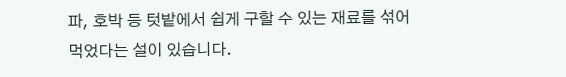파, 호박 등 텃밭에서 쉽게 구할 수 있는 재료를 섞어
먹었다는 설이 있습니다.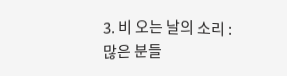3. 비 오는 날의 소리 : 많은 분들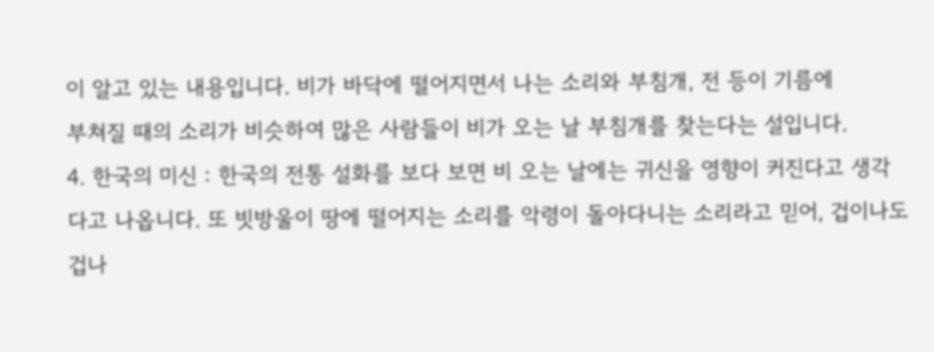이 알고 있는 내용입니다. 비가 바닥에 떨어지면서 나는 소리와 부침개, 전 등이 기름에
부쳐질 때의 소리가 비슷하여 많은 사람들이 비가 오는 날 부침개를 찾는다는 설입니다.
4. 한국의 미신 : 한국의 전통 설화를 보다 보면 비 오는 날에는 귀신을 영향이 커진다고 생각다고 나옵니다. 또 빗방울이 땅에 떨어지는 소리를 악령이 돌아다니는 소리라고 믿어, 겁이나도 겁나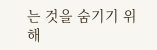는 것을 숨기기 위해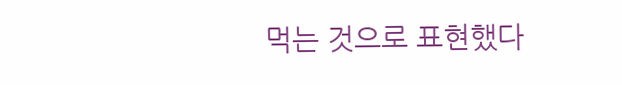먹는 것으로 표현했다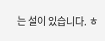는 설이 있습니다. ㅎ